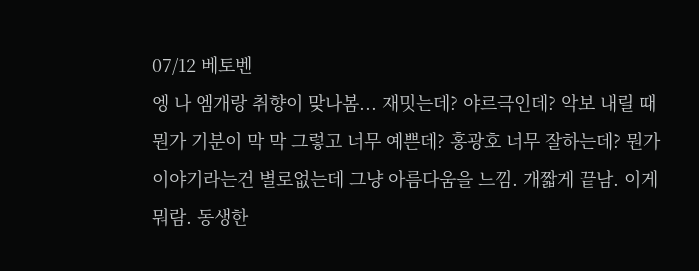07/12 베토벤
엥 나 엠개랑 취향이 맞나봄... 재밋는데? 야르극인데? 악보 내릴 때 뭔가 기분이 막 막 그렇고 너무 예쁜데? 홍광호 너무 잘하는데? 뭔가 이야기라는건 별로없는데 그냥 아름다움을 느낌. 개짧게 끝남. 이게뭐람. 동생한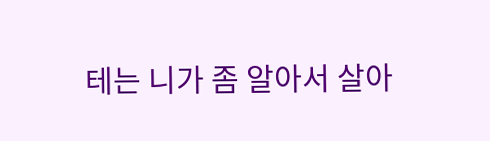테는 니가 좀 알아서 살아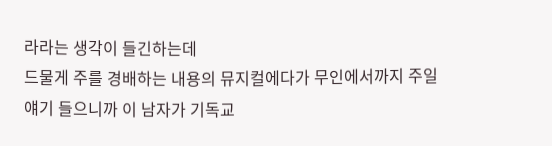라라는 생각이 들긴하는데
드물게 주를 경배하는 내용의 뮤지컬에다가 무인에서까지 주일 얘기 들으니까 이 남자가 기독교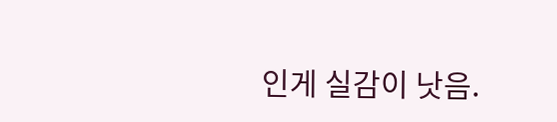인게 실감이 낫음.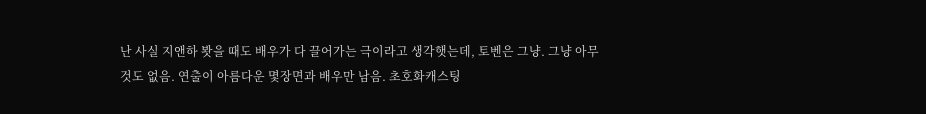난 사실 지앤하 봣을 때도 배우가 다 끌어가는 극이라고 생각햇는데, 토벤은 그냥. 그냥 아무것도 없음. 연출이 아름다운 몇장면과 배우만 남음. 초호화캐스팅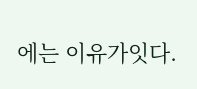에는 이유가잇다.